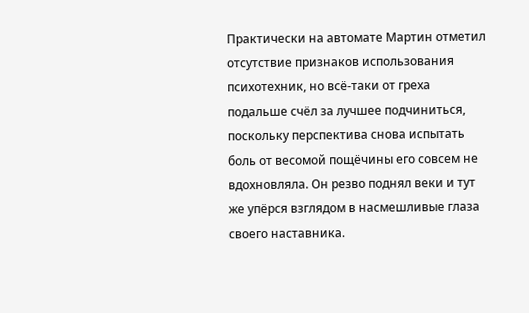Практически на автомате Мартин отметил отсутствие признаков использования психотехник, но всё-таки от греха подальше счёл за лучшее подчиниться, поскольку перспектива снова испытать боль от весомой пощёчины его совсем не вдохновляла. Он резво поднял веки и тут же упёрся взглядом в насмешливые глаза своего наставника.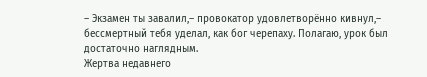– Экзамен ты завалил,– провокатор удовлетворённо кивнул,– бессмертный тебя уделал, как бог черепаху. Полагаю, урок был достаточно наглядным.
Жертва недавнего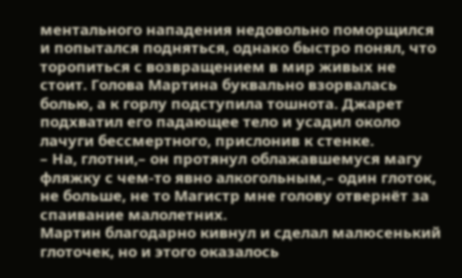ментального нападения недовольно поморщился и попытался подняться, однако быстро понял, что торопиться с возвращением в мир живых не стоит. Голова Мартина буквально взорвалась болью, а к горлу подступила тошнота. Джарет подхватил его падающее тело и усадил около лачуги бессмертного, прислонив к стенке.
– На, глотни,– он протянул облажавшемуся магу фляжку с чем-то явно алкогольным,– один глоток, не больше, не то Магистр мне голову отвернёт за спаивание малолетних.
Мартин благодарно кивнул и сделал малюсенький глоточек, но и этого оказалось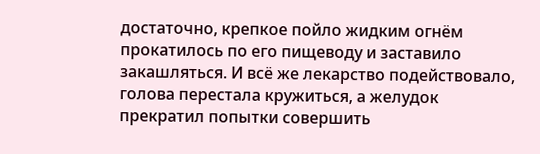достаточно, крепкое пойло жидким огнём прокатилось по его пищеводу и заставило закашляться. И всё же лекарство подействовало, голова перестала кружиться, а желудок прекратил попытки совершить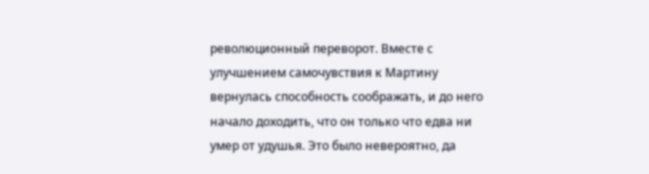революционный переворот. Вместе с улучшением самочувствия к Мартину вернулась способность соображать, и до него начало доходить, что он только что едва ни умер от удушья. Это было невероятно, да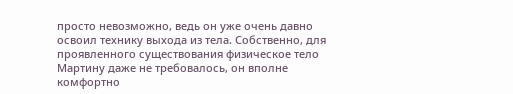просто невозможно, ведь он уже очень давно освоил технику выхода из тела. Собственно, для проявленного существования физическое тело Мартину даже не требовалось, он вполне комфортно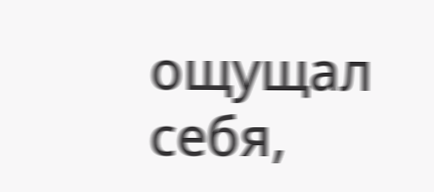ощущал себя,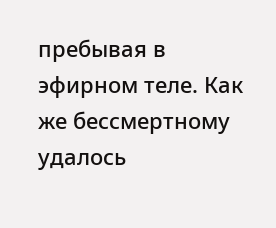пребывая в эфирном теле. Как же бессмертному удалось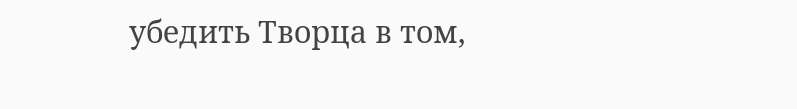убедить Творца в том,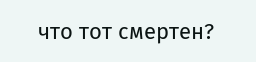что тот смертен?